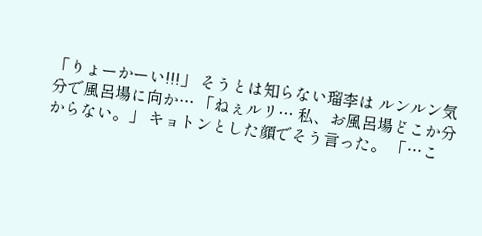「りょーかーい!!!」 そうとは知らない瑠李は ルンルン気分で風呂場に向か… 「ねぇルリ… 私、お風呂場どこか分からない。」 キョトンとした顔でそう言った。 「…こ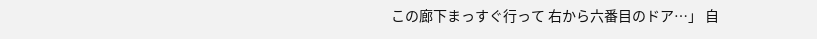この廊下まっすぐ行って 右から六番目のドア…」 自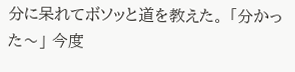分に呆れてボソッと道を教えた。 「分かった〜」 今度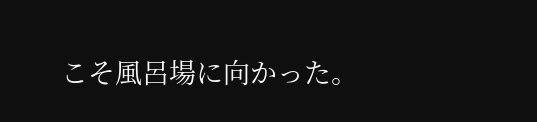こそ風呂場に向かった。